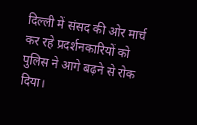दिल्ली में संसद की ओर मार्च कर रहे प्रदर्शनकारियों को पुलिस ने आगे बढ़ने से रोक दिया।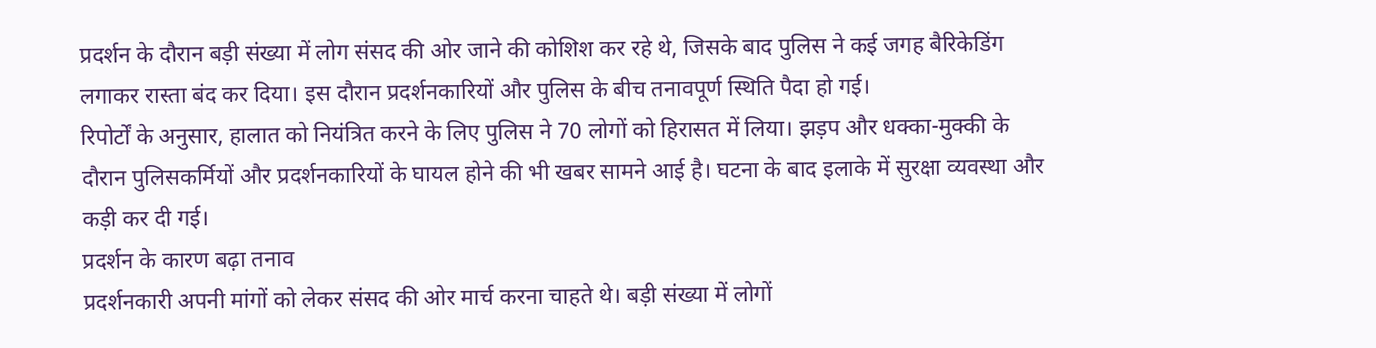प्रदर्शन के दौरान बड़ी संख्या में लोग संसद की ओर जाने की कोशिश कर रहे थे, जिसके बाद पुलिस ने कई जगह बैरिकेडिंग लगाकर रास्ता बंद कर दिया। इस दौरान प्रदर्शनकारियों और पुलिस के बीच तनावपूर्ण स्थिति पैदा हो गई।
रिपोर्टों के अनुसार, हालात को नियंत्रित करने के लिए पुलिस ने 70 लोगों को हिरासत में लिया। झड़प और धक्का-मुक्की के दौरान पुलिसकर्मियों और प्रदर्शनकारियों के घायल होने की भी खबर सामने आई है। घटना के बाद इलाके में सुरक्षा व्यवस्था और कड़ी कर दी गई।
प्रदर्शन के कारण बढ़ा तनाव
प्रदर्शनकारी अपनी मांगों को लेकर संसद की ओर मार्च करना चाहते थे। बड़ी संख्या में लोगों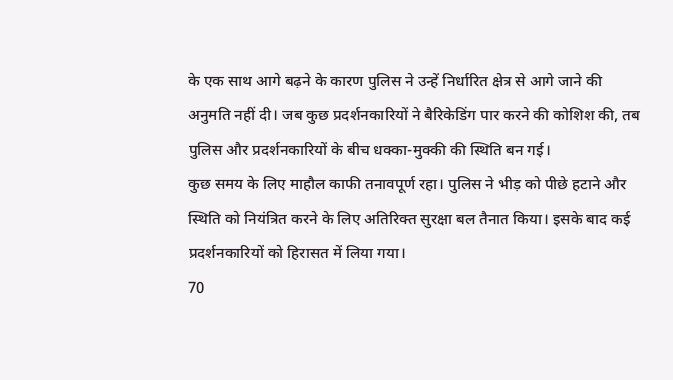के एक साथ आगे बढ़ने के कारण पुलिस ने उन्हें निर्धारित क्षेत्र से आगे जाने की अनुमति नहीं दी। जब कुछ प्रदर्शनकारियों ने बैरिकेडिंग पार करने की कोशिश की, तब पुलिस और प्रदर्शनकारियों के बीच धक्का-मुक्की की स्थिति बन गई।
कुछ समय के लिए माहौल काफी तनावपूर्ण रहा। पुलिस ने भीड़ को पीछे हटाने और स्थिति को नियंत्रित करने के लिए अतिरिक्त सुरक्षा बल तैनात किया। इसके बाद कई प्रदर्शनकारियों को हिरासत में लिया गया।
70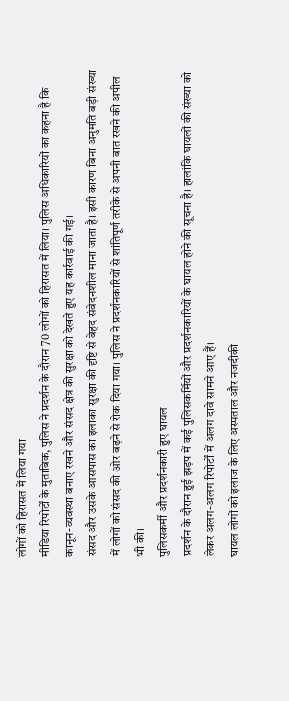लोगों को हिरासत में लिया गया
मीडिया रिपोर्टों के मुताबिक, पुलिस ने प्रदर्शन के दौरान 70 लोगों को हिरासत में लिया। पुलिस अधिकारियों का कहना है कि कानून-व्यवस्था बनाए रखने और संसद क्षेत्र की सुरक्षा को देखते हुए यह कार्रवाई की गई।
संसद और उसके आसपास का इलाका सुरक्षा की दृष्टि से बेहद संवेदनशील माना जाता है। इसी कारण बिना अनुमति बड़ी संख्या में लोगों को संसद की ओर बढ़ने से रोक दिया गया। पुलिस ने प्रदर्शनकारियों से शांतिपूर्ण तरीके से अपनी बात रखने की अपील भी की।
पुलिसकर्मी और प्रदर्शनकारी हुए घायल
प्रदर्शन के दौरान हुई झड़प में कई पुलिसकर्मियों और प्रदर्शनकारियों के घायल होने की सूचना है। हालांकि घायलों की संख्या को लेकर अलग-अलग रिपोर्टों में अलग दावे सामने आए हैं।
घायल लोगों को इलाज के लिए अस्पताल और नजदीकी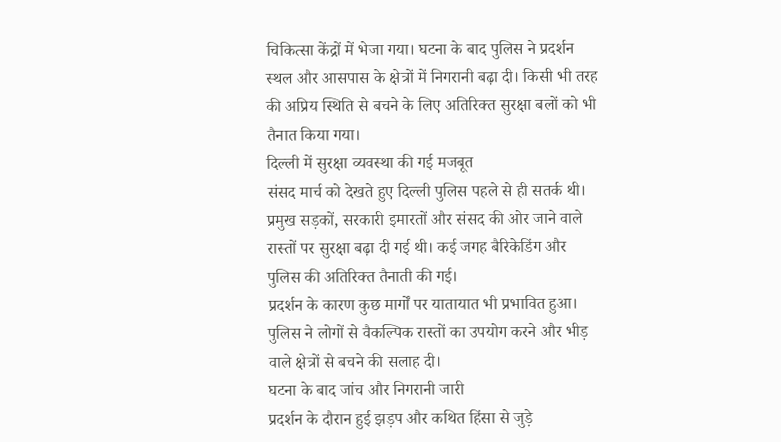चिकित्सा केंद्रों में भेजा गया। घटना के बाद पुलिस ने प्रदर्शन स्थल और आसपास के क्षेत्रों में निगरानी बढ़ा दी। किसी भी तरह की अप्रिय स्थिति से बचने के लिए अतिरिक्त सुरक्षा बलों को भी तैनात किया गया।
दिल्ली में सुरक्षा व्यवस्था की गई मजबूत
संसद मार्च को देखते हुए दिल्ली पुलिस पहले से ही सतर्क थी। प्रमुख सड़कों, सरकारी इमारतों और संसद की ओर जाने वाले रास्तों पर सुरक्षा बढ़ा दी गई थी। कई जगह बैरिकेडिंग और पुलिस की अतिरिक्त तैनाती की गई।
प्रदर्शन के कारण कुछ मार्गों पर यातायात भी प्रभावित हुआ। पुलिस ने लोगों से वैकल्पिक रास्तों का उपयोग करने और भीड़ वाले क्षेत्रों से बचने की सलाह दी।
घटना के बाद जांच और निगरानी जारी
प्रदर्शन के दौरान हुई झड़प और कथित हिंसा से जुड़े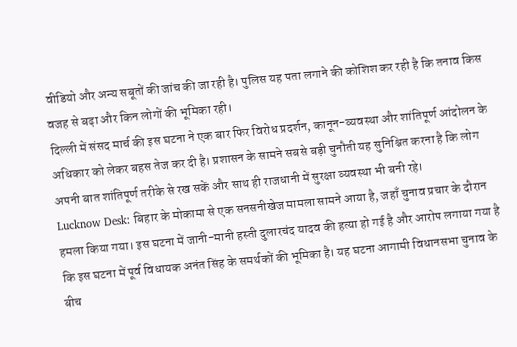वीडियो और अन्य सबूतों की जांच की जा रही है। पुलिस यह पता लगाने की कोशिश कर रही है कि तनाव किस वजह से बढ़ा और किन लोगों की भूमिका रही।
दिल्ली में संसद मार्च की इस घटना ने एक बार फिर विरोध प्रदर्शन, कानून-व्यवस्था और शांतिपूर्ण आंदोलन के अधिकार को लेकर बहस तेज कर दी है। प्रशासन के सामने सबसे बड़ी चुनौती यह सुनिश्चित करना है कि लोग अपनी बात शांतिपूर्ण तरीके से रख सकें और साथ ही राजधानी में सुरक्षा व्यवस्था भी बनी रहे।
Lucknow Desk: बिहार के मोकामा से एक सनसनीखेज मामला सामने आया है, जहाँ चुनाव प्रचार के दौरान हमला किया गया। इस घटना में जानी-मानी हस्ती दुलारचंद यादव की हत्या हो गई है और आरोप लगाया गया है कि इस घटना में पूर्व विधायक अनंत सिंह के समर्थकों की भूमिका है। यह घटना आगामी विधानसभा चुनाव के बीच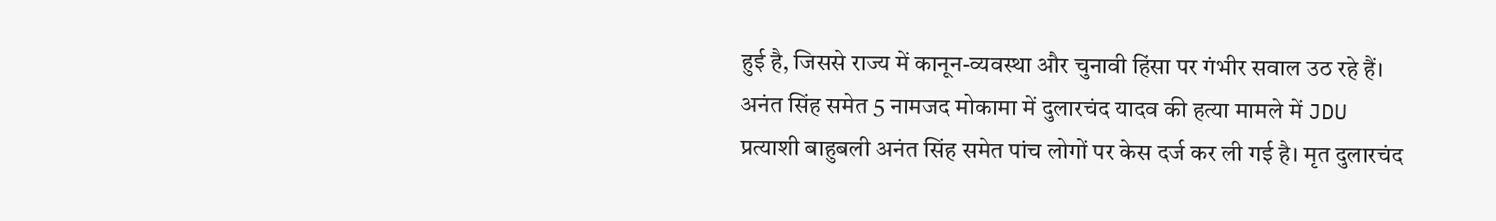हुई है, जिससे राज्य में कानून-व्यवस्था और चुनावी हिंसा पर गंभीर सवाल उठ रहे हैं। अनंत सिंह समेत 5 नामजद मोकामा में दुलारचंद यादव की हत्या मामले में JDU प्रत्याशी बाहुबली अनंत सिंह समेत पांच लोगों पर केस दर्ज कर ली गई है। मृत दुलारचंद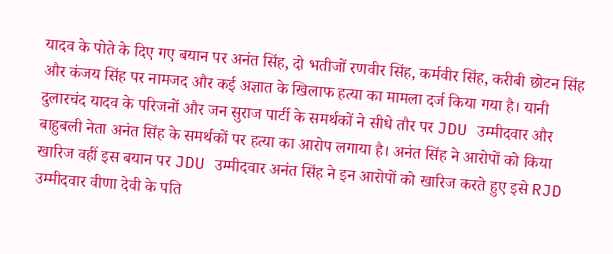यादव के पोते के दिए गए बयान पर अनंत सिंह, दो भतीजों रणवीर सिंह, कर्मवीर सिंह, करीबी छोटन सिंह और कंजय सिंह पर नामजद और कई अज्ञात के खिलाफ हत्या का मामला दर्ज किया गया है। यानी दुलारचंद यादव के परिजनों और जन सुराज पार्टी के समर्थकों ने सीधे तौर पर JDU उम्मीदवार और बाहुबली नेता अनंत सिंह के समर्थकों पर हत्या का आरोप लगाया है। अनंत सिंह ने आरोपों को किया खारिज वहीं इस बयान पर JDU उम्मीदवार अनंत सिंह ने इन आरोपों को खारिज करते हुए इसे RJD उम्मीदवार वीणा देवी के पति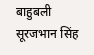बाहुबली सूरजभान सिंह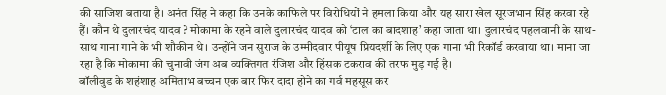की साजिश बताया है। अनंत सिंह ने कहा कि उनके काफिले पर विरोधियों ने हमला किया और यह सारा खेल सूरजभान सिंह करवा रहे हैं। कौन थे दुलारचंद यादव ? मोकामा के रहने वाले दुलारचंद यादव को ‘टाल का बादशाह’ कहा जाता था। दुलारचंद पहलवानी के साथ-साथ गाना गाने के भी शौकीन थे। उन्होंने जन सुराज के उम्मीदवार पीयूष प्रियदर्शी के लिए एक गाना भी रिकॉर्ड करवाया था। माना जा रहा है कि मोकामा की चुनावी जंग अब व्यक्तिगत रंजिश और हिंसक टकराव की तरफ मुड़ गई है।
बॉलीवुड के शहंशाह अमिताभ बच्चन एक बार फिर दादा होने का गर्व महसूस कर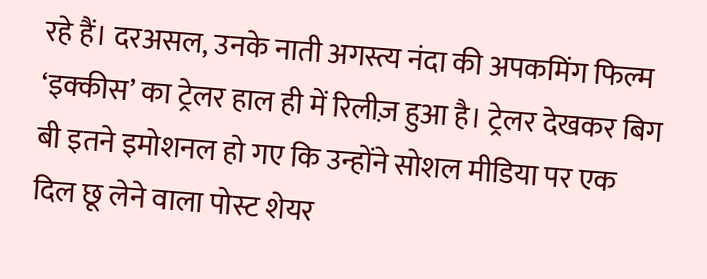रहे हैं। दरअसल, उनके नाती अगस्त्य नंदा की अपकमिंग फिल्म ‘इक्कीस’ का ट्रेलर हाल ही में रिलीज़ हुआ है। ट्रेलर देखकर बिग बी इतने इमोशनल हो गए कि उन्होंने सोशल मीडिया पर एक दिल छू लेने वाला पोस्ट शेयर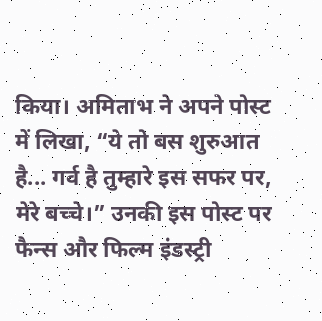किया। अमिताभ ने अपने पोस्ट में लिखा, “ये तो बस शुरुआत है... गर्व है तुम्हारे इस सफर पर, मेरे बच्चे।” उनकी इस पोस्ट पर फैन्स और फिल्म इंडस्ट्री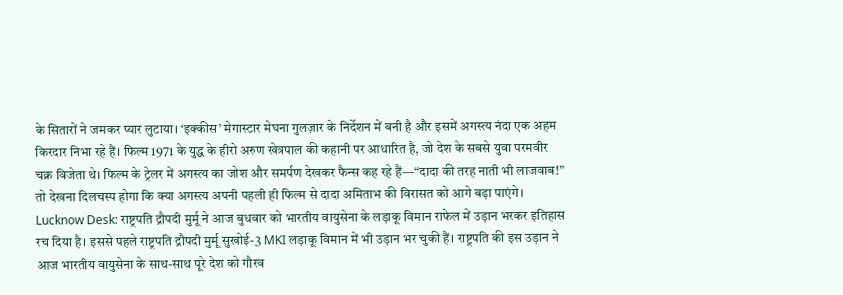के सितारों ने जमकर प्यार लुटाया। ‘इक्कीस’ मेगास्टार मेघना गुलज़ार के निर्देशन में बनी है और इसमें अगस्त्य नंदा एक अहम किरदार निभा रहे हैं। फिल्म 1971 के युद्ध के हीरो अरुण खेत्रपाल की कहानी पर आधारित है, जो देश के सबसे युवा परमवीर चक्र विजेता थे। फिल्म के ट्रेलर में अगस्त्य का जोश और समर्पण देखकर फैन्स कह रहे हैं—“दादा की तरह नाती भी लाजवाब!” तो देखना दिलचस्प होगा कि क्या अगस्त्य अपनी पहली ही फिल्म से दादा अमिताभ की विरासत को आगे बढ़ा पाएंगे।
Lucknow Desk: राष्ट्रपति द्रौपदी मुर्मू ने आज बुधवार को भारतीय वायुसेना के लड़ाकू विमान राफेल में उड़ान भरकर इतिहास रच दिया है। इससे पहले राष्ट्रपति द्रौपदी मुर्मू सुखोई-3 MKI लड़ाकू विमान में भी उड़ान भर चुकी हैं। राष्ट्रपति की इस उड़ान ने आज भारतीय वायुसेना के साथ-साथ पूरे देश को गौरव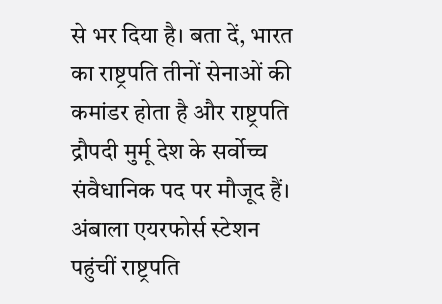से भर दिया है। बता दें, भारत का राष्ट्रपति तीनों सेनाओं की कमांडर होता है और राष्ट्रपति द्रौपदी मुर्मू देश के सर्वोच्च संवैधानिक पद पर मौजूद हैं। अंबाला एयरफोर्स स्टेशन पहुंचीं राष्ट्रपति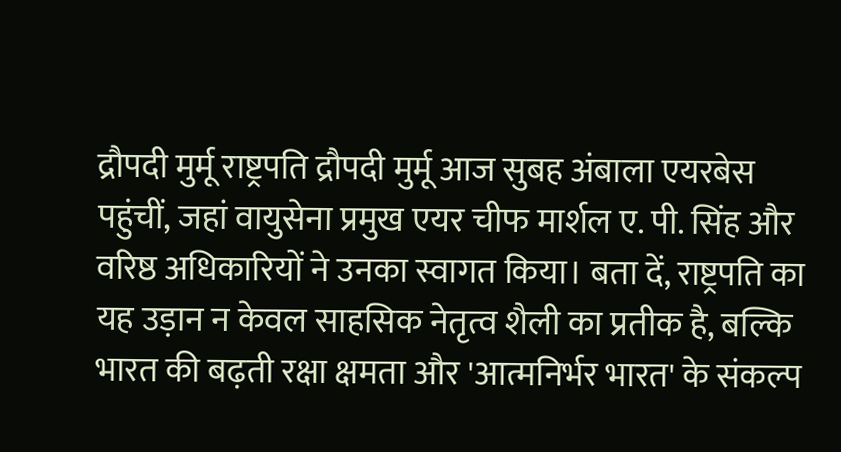द्रौपदी मुर्मू राष्ट्रपति द्रौपदी मुर्मू आज सुबह अंबाला एयरबेस पहुंचीं, जहां वायुसेना प्रमुख एयर चीफ मार्शल ए. पी. सिंह और वरिष्ठ अधिकारियों ने उनका स्वागत किया। बता दें, राष्ट्रपति का यह उड़ान न केवल साहसिक नेतृत्व शैली का प्रतीक है, बल्कि भारत की बढ़ती रक्षा क्षमता और 'आत्मनिर्भर भारत' के संकल्प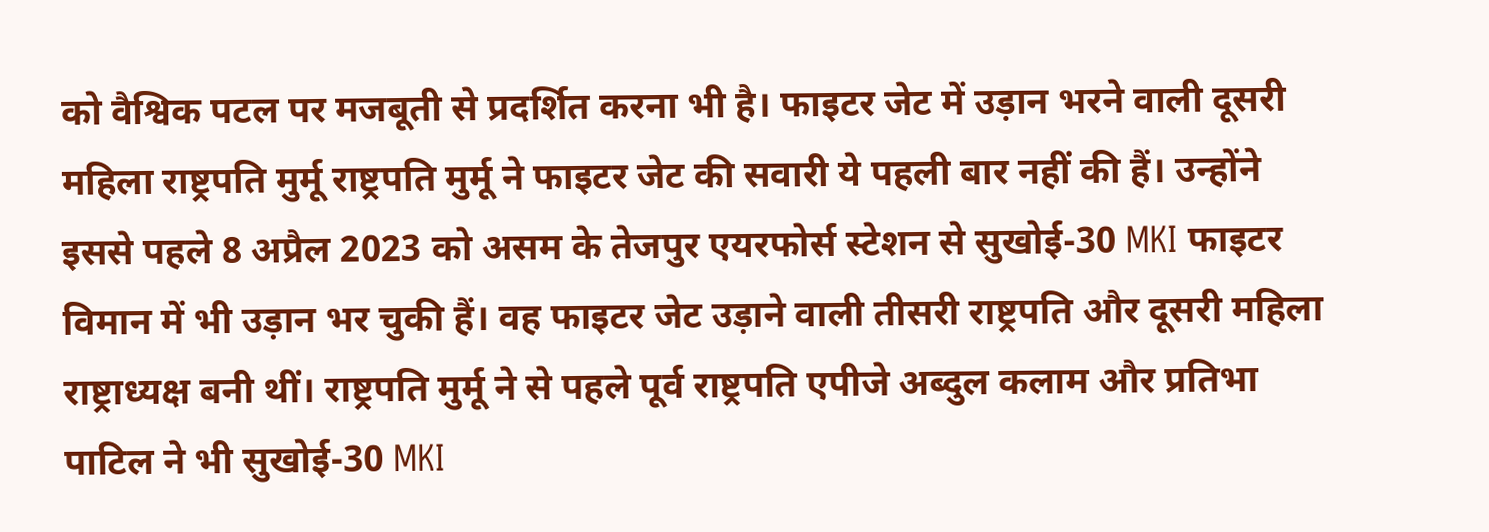को वैश्विक पटल पर मजबूती से प्रदर्शित करना भी है। फाइटर जेट में उड़ान भरने वाली दूसरी महिला राष्ट्रपति मुर्मू राष्ट्रपति मुर्मू ने फाइटर जेट की सवारी ये पहली बार नहीं की हैं। उन्होंने इससे पहले 8 अप्रैल 2023 को असम के तेजपुर एयरफोर्स स्टेशन से सुखोई-30 MKI फाइटर विमान में भी उड़ान भर चुकी हैं। वह फाइटर जेट उड़ाने वाली तीसरी राष्ट्रपति और दूसरी महिला राष्ट्राध्यक्ष बनी थीं। राष्ट्रपति मुर्मू ने से पहले पूर्व राष्ट्रपति एपीजे अब्दुल कलाम और प्रतिभा पाटिल ने भी सुखोई-30 MKI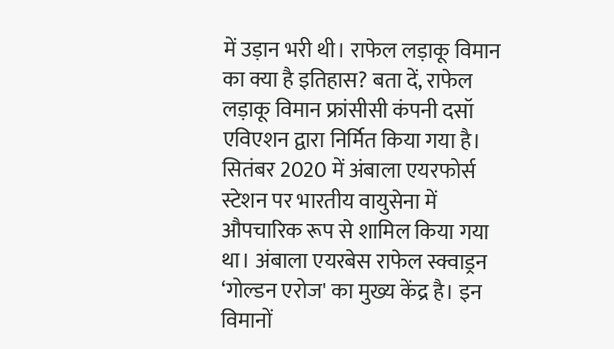में उड़ान भरी थी। राफेल लड़ाकू विमान का क्या है इतिहास? बता दें, राफेल लड़ाकू विमान फ्रांसीसी कंपनी दसॉ एविएशन द्वारा निर्मित किया गया है। सितंबर 2020 में अंबाला एयरफोर्स स्टेशन पर भारतीय वायुसेना में औपचारिक रूप से शामिल किया गया था। अंबाला एयरबेस राफेल स्क्वाड्रन ‘गोल्डन एरोज' का मुख्य केंद्र है। इन विमानों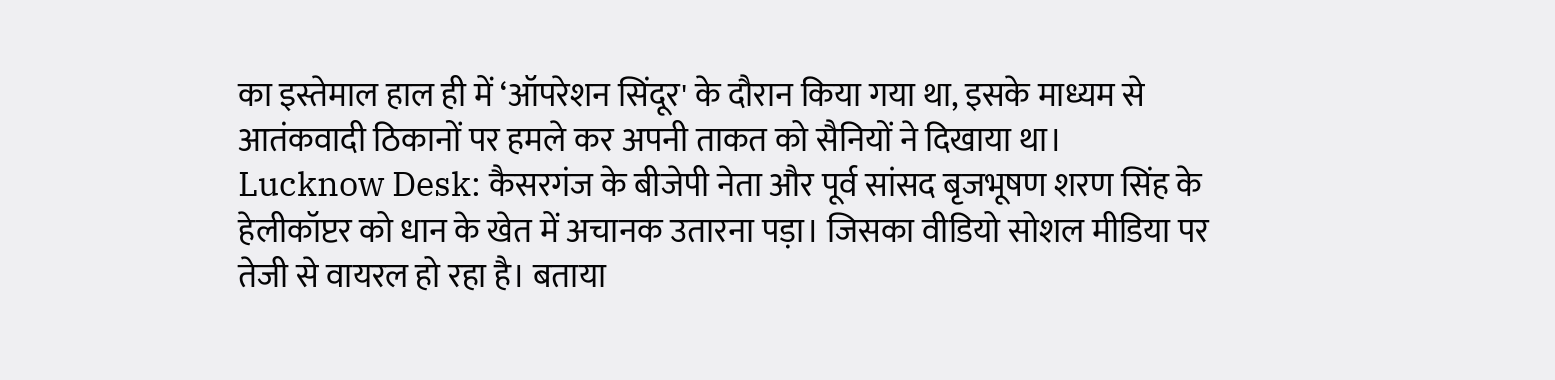का इस्तेमाल हाल ही में ‘ऑपरेशन सिंदूर' के दौरान किया गया था, इसके माध्यम से आतंकवादी ठिकानों पर हमले कर अपनी ताकत को सैनियों ने दिखाया था।
Lucknow Desk: कैसरगंज के बीजेपी नेता और पूर्व सांसद बृजभूषण शरण सिंह के हेलीकॉप्टर को धान के खेत में अचानक उतारना पड़ा। जिसका वीडियो सोशल मीडिया पर तेजी से वायरल हो रहा है। बताया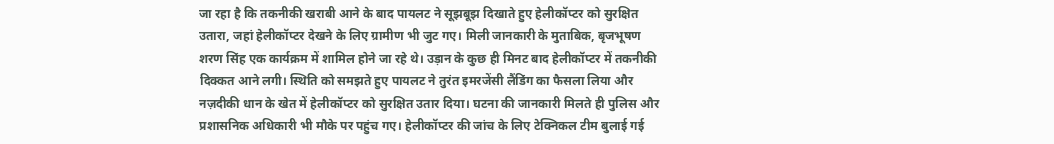जा रहा है कि तकनीकी खराबी आने के बाद पायलट ने सूझबूझ दिखाते हुए हेलीकॉप्टर को सुरक्षित उतारा, जहां हेलीकॉप्टर देखने के लिए ग्रामीण भी जुट गए। मिली जानकारी के मुताबिक, बृजभूषण शरण सिंह एक कार्यक्रम में शामिल होने जा रहे थे। उड़ान के कुछ ही मिनट बाद हेलीकॉप्टर में तकनीकी दिक्कत आने लगी। स्थिति को समझते हुए पायलट ने तुरंत इमरजेंसी लैंडिंग का फैसला लिया और नज़दीकी धान के खेत में हेलीकॉप्टर को सुरक्षित उतार दिया। घटना की जानकारी मिलते ही पुलिस और प्रशासनिक अधिकारी भी मौके पर पहुंच गए। हेलीकॉप्टर की जांच के लिए टेक्निकल टीम बुलाई गई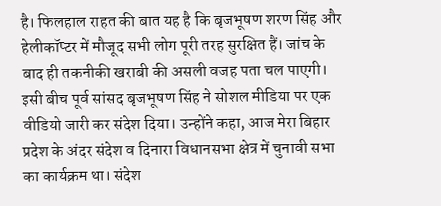है। फिलहाल राहत की बात यह है कि बृजभूषण शरण सिंह और हेलीकॉप्टर में मौजूद सभी लोग पूरी तरह सुरक्षित हैं। जांच के बाद ही तकनीकी खराबी की असली वजह पता चल पाएगी। इसी बीच पूर्व सांसद बृजभूषण सिंह ने सोशल मीडिया पर एक वीडियो जारी कर संदेश दिया। उन्होंने कहा, आज मेरा बिहार प्रदेश के अंदर संदेश व दिनारा विधानसभा क्षेत्र में चुनावी सभा का कार्यक्रम था। संदेश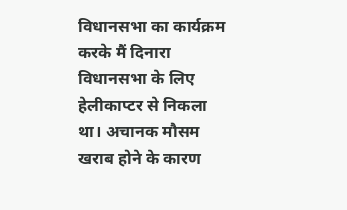विधानसभा का कार्यक्रम करके मैं दिनारा विधानसभा के लिए हेलीकाप्टर से निकला था। अचानक मौसम खराब होने के कारण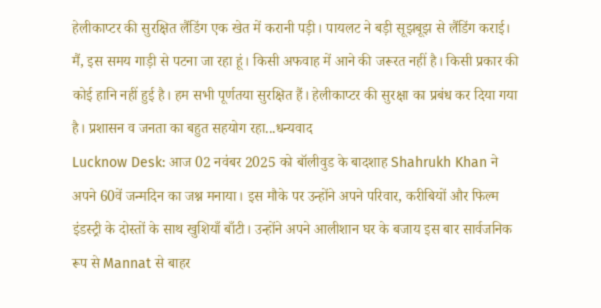हेलीकाप्टर की सुरक्षित लैंडिंग एक खेत में करानी पड़ी। पायलट ने बड़ी सूझबूझ से लैंडिंग कराई। मैं, इस समय गाड़ी से पटना जा रहा हूं। किसी अफवाह में आने की जरूरत नहीं है। किसी प्रकार की कोई हानि नहीं हुई है। हम सभी पूर्णतया सुरक्षित हैं। हेलीकाप्टर की सुरक्षा का प्रबंध कर दिया गया है। प्रशासन व जनता का बहुत सहयोग रहा...धन्यवाद
Lucknow Desk: आज 02 नवंबर 2025 को बॉलीवुड के बादशाह Shahrukh Khan ने अपने 60वें जन्मदिन का जश्न मनाया। इस मौके पर उन्होंने अपने परिवार, करीबियों और फिल्म इंडस्ट्री के दोस्तों के साथ खुशियाँ बाँटी। उन्होंने अपने आलीशान घर के बजाय इस बार सार्वजनिक रूप से Mannat से बाहर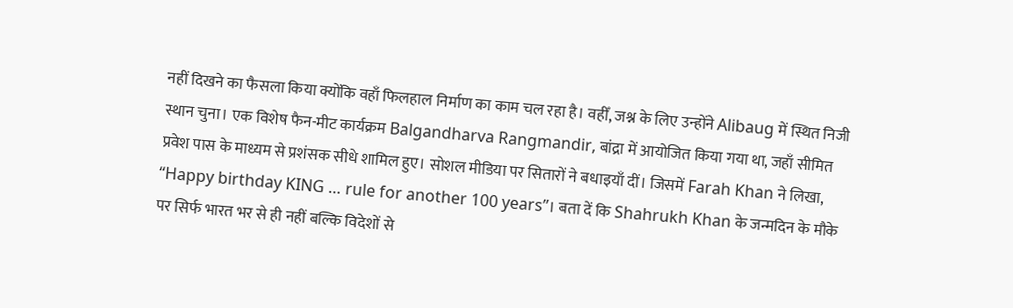नहीं दिखने का फैसला किया क्योंकि वहाँ फिलहाल निर्माण का काम चल रहा है। वहीँ, जश्न के लिए उन्होंने Alibaug में स्थित निजी स्थान चुना। एक विशेष फैन-मीट कार्यक्रम Balgandharva Rangmandir, बांद्रा में आयोजित किया गया था, जहाँ सीमित प्रवेश पास के माध्यम से प्रशंसक सीधे शामिल हुए। सोशल मीडिया पर सितारों ने बधाइयाँ दीं। जिसमें Farah Khan ने लिखा, “Happy birthday KING … rule for another 100 years”। बता दें कि Shahrukh Khan के जन्मदिन के मौके पर सिर्फ भारत भर से ही नहीं बल्कि विदेशों से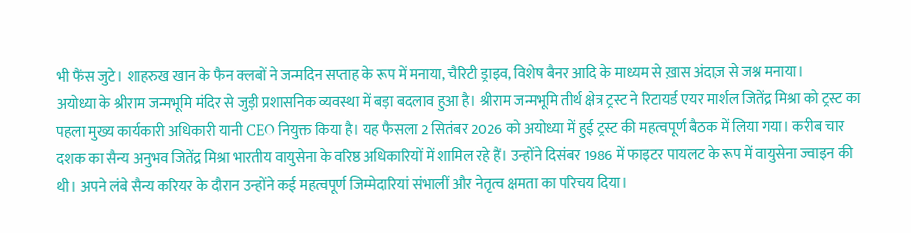भी फैंस जुटे। शाहरुख खान के फैन क्लबों ने जन्मदिन सप्ताह के रूप में मनाया, चैरिटी ड्राइव, विशेष बैनर आदि के माध्यम से ख़ास अंदाज़ से जश्न मनाया।
अयोध्या के श्रीराम जन्मभूमि मंदिर से जुड़ी प्रशासनिक व्यवस्था में बड़ा बदलाव हुआ है। श्रीराम जन्मभूमि तीर्थ क्षेत्र ट्रस्ट ने रिटायर्ड एयर मार्शल जितेंद्र मिश्रा को ट्रस्ट का पहला मुख्य कार्यकारी अधिकारी यानी CEO नियुक्त किया है। यह फैसला 2 सितंबर 2026 को अयोध्या में हुई ट्रस्ट की महत्वपूर्ण बैठक में लिया गया। करीब चार दशक का सैन्य अनुभव जितेंद्र मिश्रा भारतीय वायुसेना के वरिष्ठ अधिकारियों में शामिल रहे हैं। उन्होंने दिसंबर 1986 में फाइटर पायलट के रूप में वायुसेना ज्वाइन की थी। अपने लंबे सैन्य करियर के दौरान उन्होंने कई महत्वपूर्ण जिम्मेदारियां संभालीं और नेतृत्व क्षमता का परिचय दिया।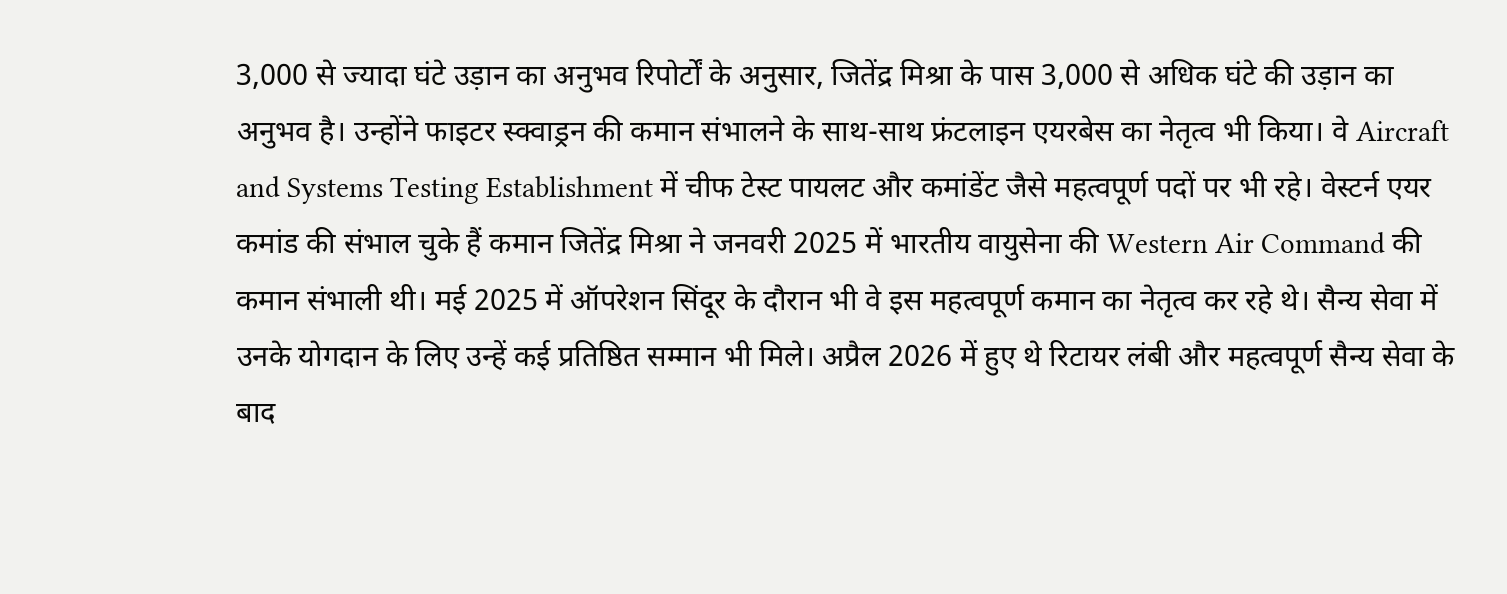3,000 से ज्यादा घंटे उड़ान का अनुभव रिपोर्टों के अनुसार, जितेंद्र मिश्रा के पास 3,000 से अधिक घंटे की उड़ान का अनुभव है। उन्होंने फाइटर स्क्वाड्रन की कमान संभालने के साथ-साथ फ्रंटलाइन एयरबेस का नेतृत्व भी किया। वे Aircraft and Systems Testing Establishment में चीफ टेस्ट पायलट और कमांडेंट जैसे महत्वपूर्ण पदों पर भी रहे। वेस्टर्न एयर कमांड की संभाल चुके हैं कमान जितेंद्र मिश्रा ने जनवरी 2025 में भारतीय वायुसेना की Western Air Command की कमान संभाली थी। मई 2025 में ऑपरेशन सिंदूर के दौरान भी वे इस महत्वपूर्ण कमान का नेतृत्व कर रहे थे। सैन्य सेवा में उनके योगदान के लिए उन्हें कई प्रतिष्ठित सम्मान भी मिले। अप्रैल 2026 में हुए थे रिटायर लंबी और महत्वपूर्ण सैन्य सेवा के बाद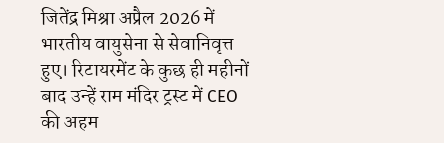जितेंद्र मिश्रा अप्रैल 2026 में भारतीय वायुसेना से सेवानिवृत्त हुए। रिटायरमेंट के कुछ ही महीनों बाद उन्हें राम मंदिर ट्रस्ट में CEO की अहम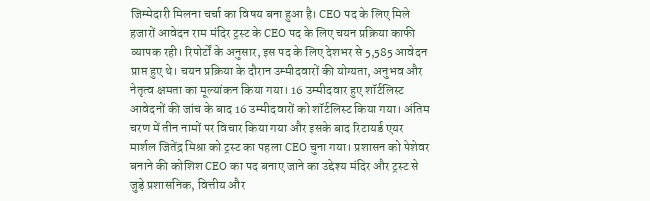जिम्मेदारी मिलना चर्चा का विषय बना हुआ है। CEO पद के लिए मिले हजारों आवेदन राम मंदिर ट्रस्ट के CEO पद के लिए चयन प्रक्रिया काफी व्यापक रही। रिपोर्टों के अनुसार, इस पद के लिए देशभर से 5,585 आवेदन प्राप्त हुए थे। चयन प्रक्रिया के दौरान उम्मीदवारों की योग्यता, अनुभव और नेतृत्व क्षमता का मूल्यांकन किया गया। 16 उम्मीदवार हुए शॉर्टलिस्ट आवेदनों की जांच के बाद 16 उम्मीदवारों को शॉर्टलिस्ट किया गया। अंतिम चरण में तीन नामों पर विचार किया गया और इसके बाद रिटायर्ड एयर मार्शल जितेंद्र मिश्रा को ट्रस्ट का पहला CEO चुना गया। प्रशासन को पेशेवर बनाने की कोशिश CEO का पद बनाए जाने का उद्देश्य मंदिर और ट्रस्ट से जुड़े प्रशासनिक, वित्तीय और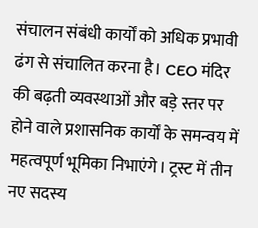संचालन संबंधी कार्यों को अधिक प्रभावी ढंग से संचालित करना है। CEO मंदिर की बढ़ती व्यवस्थाओं और बड़े स्तर पर होने वाले प्रशासनिक कार्यों के समन्वय में महत्वपूर्ण भूमिका निभाएंगे। ट्रस्ट में तीन नए सदस्य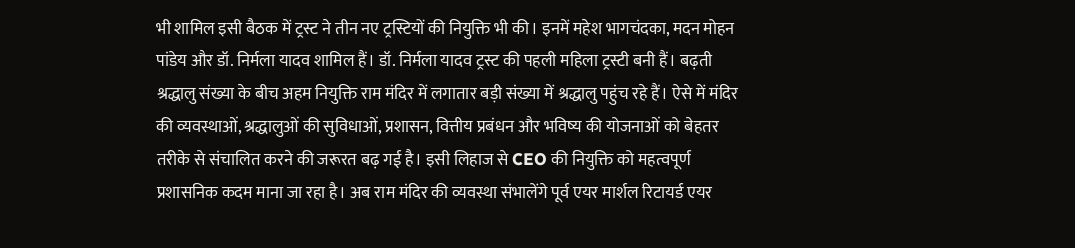भी शामिल इसी बैठक में ट्रस्ट ने तीन नए ट्रस्टियों की नियुक्ति भी की। इनमें महेश भागचंदका, मदन मोहन पांडेय और डॉ. निर्मला यादव शामिल हैं। डॉ. निर्मला यादव ट्रस्ट की पहली महिला ट्रस्टी बनी हैं। बढ़ती श्रद्धालु संख्या के बीच अहम नियुक्ति राम मंदिर में लगातार बड़ी संख्या में श्रद्धालु पहुंच रहे हैं। ऐसे में मंदिर की व्यवस्थाओं, श्रद्धालुओं की सुविधाओं, प्रशासन, वित्तीय प्रबंधन और भविष्य की योजनाओं को बेहतर तरीके से संचालित करने की जरूरत बढ़ गई है। इसी लिहाज से CEO की नियुक्ति को महत्वपूर्ण प्रशासनिक कदम माना जा रहा है। अब राम मंदिर की व्यवस्था संभालेंगे पूर्व एयर मार्शल रिटायर्ड एयर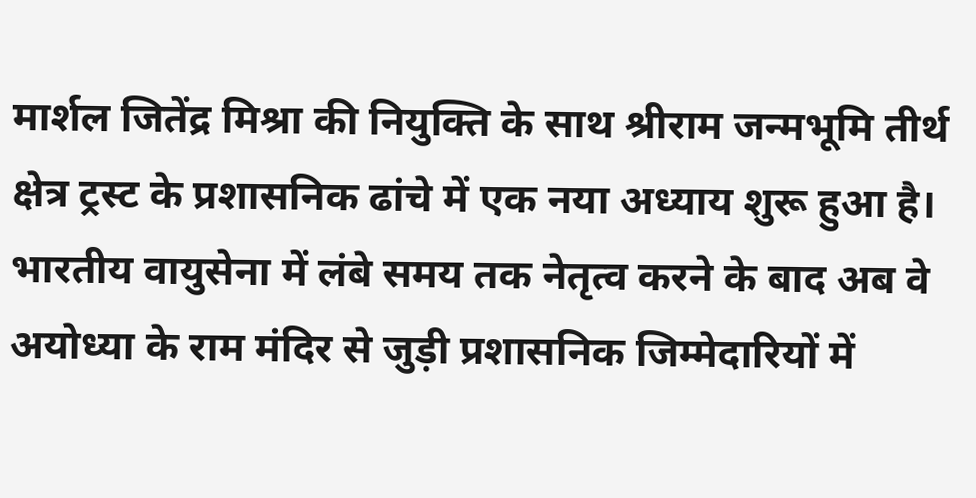मार्शल जितेंद्र मिश्रा की नियुक्ति के साथ श्रीराम जन्मभूमि तीर्थ क्षेत्र ट्रस्ट के प्रशासनिक ढांचे में एक नया अध्याय शुरू हुआ है। भारतीय वायुसेना में लंबे समय तक नेतृत्व करने के बाद अब वे अयोध्या के राम मंदिर से जुड़ी प्रशासनिक जिम्मेदारियों में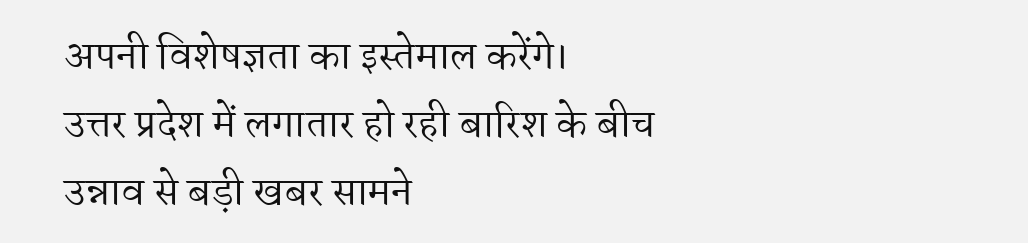अपनी विशेषज्ञता का इस्तेमाल करेंगे।
उत्तर प्रदेश में लगातार हो रही बारिश के बीच उन्नाव से बड़ी खबर सामने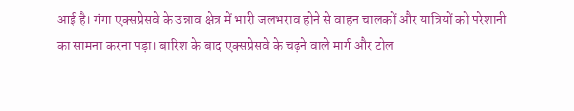आई है। गंगा एक्सप्रेसवे के उन्नाव क्षेत्र में भारी जलभराव होने से वाहन चालकों और यात्रियों को परेशानी का सामना करना पड़ा। बारिश के बाद एक्सप्रेसवे के चढ़ने वाले मार्ग और टोल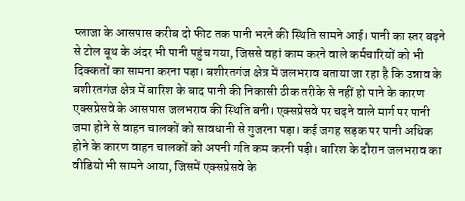प्लाजा के आसपास करीब दो फीट तक पानी भरने की स्थिति सामने आई। पानी का स्तर बढ़ने से टोल बूथ के अंदर भी पानी पहुंच गया, जिससे वहां काम करने वाले कर्मचारियों को भी दिक्कतों का सामना करना पड़ा। बशीरतगंज क्षेत्र में जलभराव बताया जा रहा है कि उन्नाव के बशीरतगंज क्षेत्र में बारिश के बाद पानी की निकासी ठीक तरीके से नहीं हो पाने के कारण एक्सप्रेसवे के आसपास जलभराव की स्थिति बनी। एक्सप्रेसवे पर चढ़ने वाले मार्ग पर पानी जमा होने से वाहन चालकों को सावधानी से गुजरना पड़ा। कई जगह सड़क पर पानी अधिक होने के कारण वाहन चालकों को अपनी गति कम करनी पड़ी। बारिश के दौरान जलभराव का वीडियो भी सामने आया, जिसमें एक्सप्रेसवे के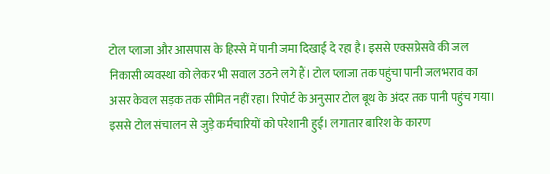टोल प्लाजा और आसपास के हिस्से में पानी जमा दिखाई दे रहा है। इससे एक्सप्रेसवे की जल निकासी व्यवस्था को लेकर भी सवाल उठने लगे हैं। टोल प्लाजा तक पहुंचा पानी जलभराव का असर केवल सड़क तक सीमित नहीं रहा। रिपोर्ट के अनुसार टोल बूथ के अंदर तक पानी पहुंच गया। इससे टोल संचालन से जुड़े कर्मचारियों को परेशानी हुई। लगातार बारिश के कारण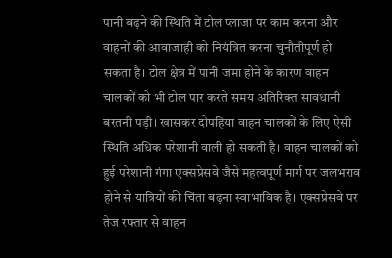पानी बढ़ने की स्थिति में टोल प्लाजा पर काम करना और वाहनों की आवाजाही को नियंत्रित करना चुनौतीपूर्ण हो सकता है। टोल क्षेत्र में पानी जमा होने के कारण वाहन चालकों को भी टोल पार करते समय अतिरिक्त सावधानी बरतनी पड़ी। खासकर दोपहिया वाहन चालकों के लिए ऐसी स्थिति अधिक परेशानी वाली हो सकती है। वाहन चालकों को हुई परेशानी गंगा एक्सप्रेसवे जैसे महत्वपूर्ण मार्ग पर जलभराव होने से यात्रियों की चिंता बढ़ना स्वाभाविक है। एक्सप्रेसवे पर तेज रफ्तार से वाहन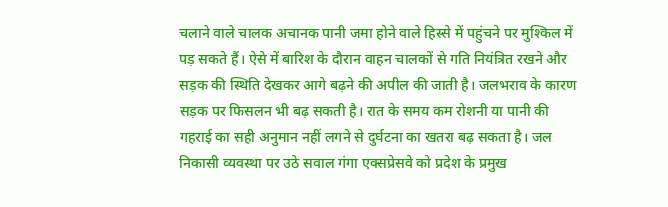चलाने वाले चालक अचानक पानी जमा होने वाले हिस्से में पहुंचने पर मुश्किल में पड़ सकते हैं। ऐसे में बारिश के दौरान वाहन चालकों से गति नियंत्रित रखने और सड़क की स्थिति देखकर आगे बढ़ने की अपील की जाती है। जलभराव के कारण सड़क पर फिसलन भी बढ़ सकती है। रात के समय कम रोशनी या पानी की गहराई का सही अनुमान नहीं लगने से दुर्घटना का खतरा बढ़ सकता है। जल निकासी व्यवस्था पर उठे सवाल गंगा एक्सप्रेसवे को प्रदेश के प्रमुख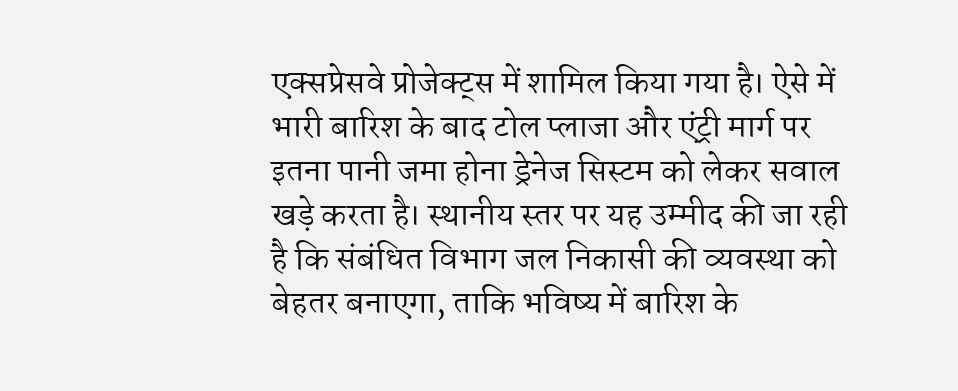एक्सप्रेसवे प्रोजेक्ट्स में शामिल किया गया है। ऐसे में भारी बारिश के बाद टोल प्लाजा और एंट्री मार्ग पर इतना पानी जमा होना ड्रेनेज सिस्टम को लेकर सवाल खड़े करता है। स्थानीय स्तर पर यह उम्मीद की जा रही है कि संबंधित विभाग जल निकासी की व्यवस्था को बेहतर बनाएगा, ताकि भविष्य में बारिश के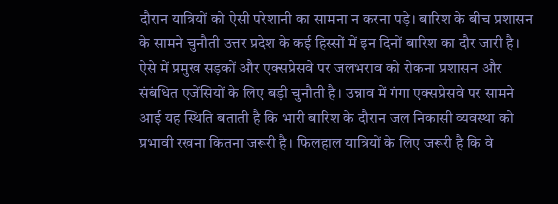दौरान यात्रियों को ऐसी परेशानी का सामना न करना पड़े। बारिश के बीच प्रशासन के सामने चुनौती उत्तर प्रदेश के कई हिस्सों में इन दिनों बारिश का दौर जारी है। ऐसे में प्रमुख सड़कों और एक्सप्रेसवे पर जलभराव को रोकना प्रशासन और संबंधित एजेंसियों के लिए बड़ी चुनौती है। उन्नाव में गंगा एक्सप्रेसवे पर सामने आई यह स्थिति बताती है कि भारी बारिश के दौरान जल निकासी व्यवस्था को प्रभावी रखना कितना जरूरी है। फिलहाल यात्रियों के लिए जरूरी है कि वे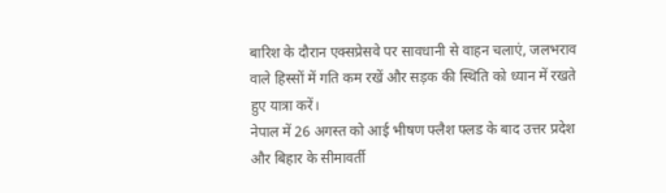बारिश के दौरान एक्सप्रेसवे पर सावधानी से वाहन चलाएं, जलभराव वाले हिस्सों में गति कम रखें और सड़क की स्थिति को ध्यान में रखते हुए यात्रा करें।
नेपाल में 26 अगस्त को आई भीषण फ्लैश फ्लड के बाद उत्तर प्रदेश और बिहार के सीमावर्ती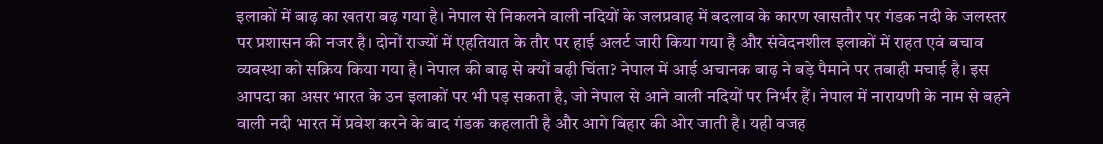इलाकों में बाढ़ का खतरा बढ़ गया है। नेपाल से निकलने वाली नदियों के जलप्रवाह में बदलाव के कारण खासतौर पर गंडक नदी के जलस्तर पर प्रशासन की नजर है। दोनों राज्यों में एहतियात के तौर पर हाई अलर्ट जारी किया गया है और संवेदनशील इलाकों में राहत एवं बचाव व्यवस्था को सक्रिय किया गया है। नेपाल की बाढ़ से क्यों बढ़ी चिंता? नेपाल में आई अचानक बाढ़ ने बड़े पैमाने पर तबाही मचाई है। इस आपदा का असर भारत के उन इलाकों पर भी पड़ सकता है, जो नेपाल से आने वाली नदियों पर निर्भर हैं। नेपाल में नारायणी के नाम से बहने वाली नदी भारत में प्रवेश करने के बाद गंडक कहलाती है और आगे बिहार की ओर जाती है। यही वजह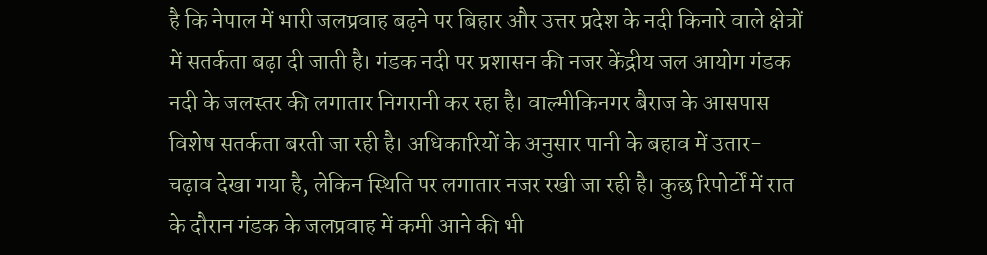है कि नेपाल में भारी जलप्रवाह बढ़ने पर बिहार और उत्तर प्रदेश के नदी किनारे वाले क्षेत्रों में सतर्कता बढ़ा दी जाती है। गंडक नदी पर प्रशासन की नजर केंद्रीय जल आयोग गंडक नदी के जलस्तर की लगातार निगरानी कर रहा है। वाल्मीकिनगर बैराज के आसपास विशेष सतर्कता बरती जा रही है। अधिकारियों के अनुसार पानी के बहाव में उतार-चढ़ाव देखा गया है, लेकिन स्थिति पर लगातार नजर रखी जा रही है। कुछ रिपोर्टों में रात के दौरान गंडक के जलप्रवाह में कमी आने की भी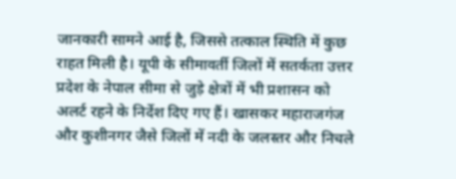जानकारी सामने आई है, जिससे तत्काल स्थिति में कुछ राहत मिली है। यूपी के सीमावर्ती जिलों में सतर्कता उत्तर प्रदेश के नेपाल सीमा से जुड़े क्षेत्रों में भी प्रशासन को अलर्ट रहने के निर्देश दिए गए हैं। खासकर महाराजगंज और कुशीनगर जैसे जिलों में नदी के जलस्तर और निचले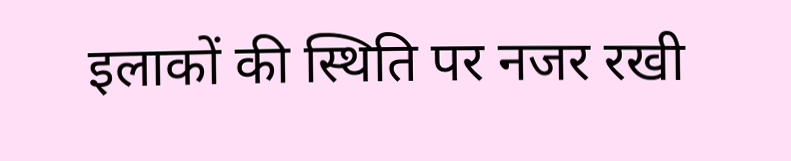इलाकों की स्थिति पर नजर रखी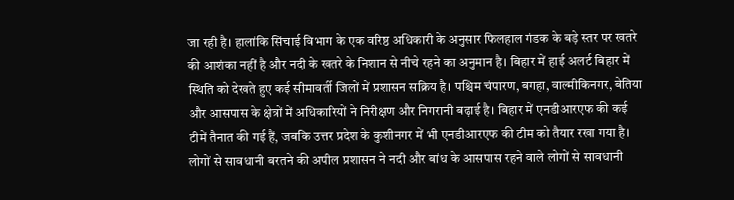जा रही है। हालांकि सिंचाई विभाग के एक वरिष्ठ अधिकारी के अनुसार फिलहाल गंडक के बड़े स्तर पर खतरे की आशंका नहीं है और नदी के खतरे के निशान से नीचे रहने का अनुमान है। बिहार में हाई अलर्ट बिहार में स्थिति को देखते हुए कई सीमावर्ती जिलों में प्रशासन सक्रिय है। पश्चिम चंपारण, बगहा, वाल्मीकिनगर, बेतिया और आसपास के क्षेत्रों में अधिकारियों ने निरीक्षण और निगरानी बढ़ाई है। बिहार में एनडीआरएफ की कई टीमें तैनात की गई हैं, जबकि उत्तर प्रदेश के कुशीनगर में भी एनडीआरएफ की टीम को तैयार रखा गया है। लोगों से सावधानी बरतने की अपील प्रशासन ने नदी और बांध के आसपास रहने वाले लोगों से सावधानी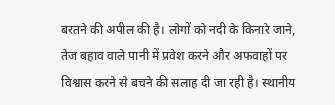बरतने की अपील की है। लोगों को नदी के किनारे जाने, तेज बहाव वाले पानी में प्रवेश करने और अफवाहों पर विश्वास करने से बचने की सलाह दी जा रही है। स्थानीय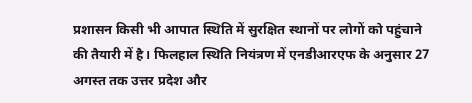प्रशासन किसी भी आपात स्थिति में सुरक्षित स्थानों पर लोगों को पहुंचाने की तैयारी में है। फिलहाल स्थिति नियंत्रण में एनडीआरएफ के अनुसार 27 अगस्त तक उत्तर प्रदेश और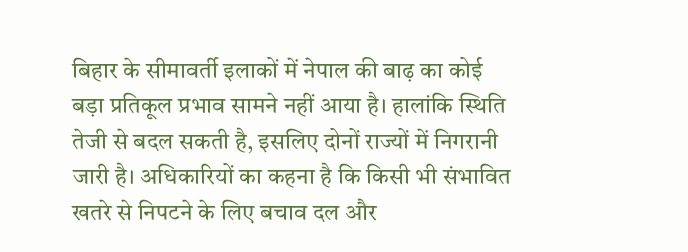बिहार के सीमावर्ती इलाकों में नेपाल की बाढ़ का कोई बड़ा प्रतिकूल प्रभाव सामने नहीं आया है। हालांकि स्थिति तेजी से बदल सकती है, इसलिए दोनों राज्यों में निगरानी जारी है। अधिकारियों का कहना है कि किसी भी संभावित खतरे से निपटने के लिए बचाव दल और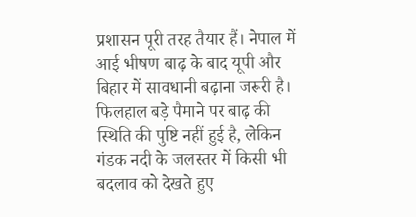प्रशासन पूरी तरह तैयार हैं। नेपाल में आई भीषण बाढ़ के बाद यूपी और बिहार में सावधानी बढ़ाना जरूरी है। फिलहाल बड़े पैमाने पर बाढ़ की स्थिति की पुष्टि नहीं हुई है, लेकिन गंडक नदी के जलस्तर में किसी भी बदलाव को देखते हुए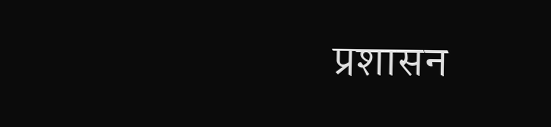प्रशासन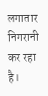लगातार निगरानी कर रहा है।